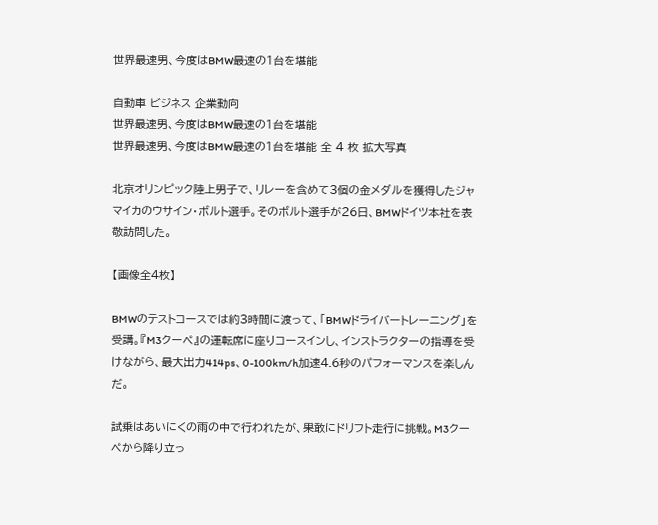世界最速男、今度はBMW最速の1台を堪能

自動車 ビジネス 企業動向
世界最速男、今度はBMW最速の1台を堪能
世界最速男、今度はBMW最速の1台を堪能 全 4 枚 拡大写真

北京オリンピック陸上男子で、リレーを含めて3個の金メダルを獲得したジャマイカのウサイン・ボルト選手。そのボルト選手が26日、BMWドイツ本社を表敬訪問した。

【画像全4枚】

BMWのテストコースでは約3時間に渡って、「BMWドライバートレーニング」を受講。『M3クーペ』の運転席に座りコースインし、インストラクターの指導を受けながら、最大出力414ps、0-100km/h加速4.6秒のパフォーマンスを楽しんだ。

試乗はあいにくの雨の中で行われたが、果敢にドリフト走行に挑戦。M3クーペから降り立っ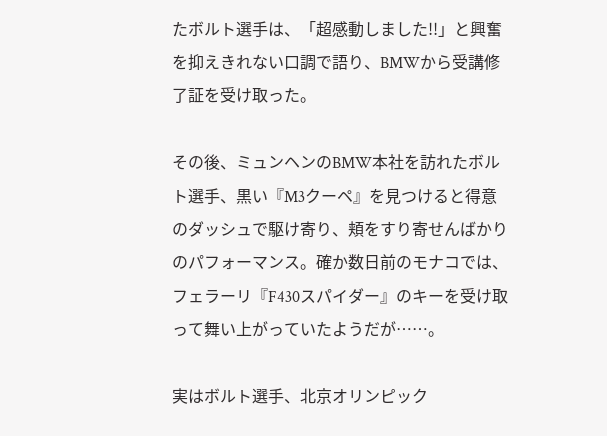たボルト選手は、「超感動しました!!」と興奮を抑えきれない口調で語り、BMWから受講修了証を受け取った。

その後、ミュンヘンのBMW本社を訪れたボルト選手、黒い『M3クーペ』を見つけると得意のダッシュで駆け寄り、頬をすり寄せんばかりのパフォーマンス。確か数日前のモナコでは、フェラーリ『F430スパイダー』のキーを受け取って舞い上がっていたようだが……。

実はボルト選手、北京オリンピック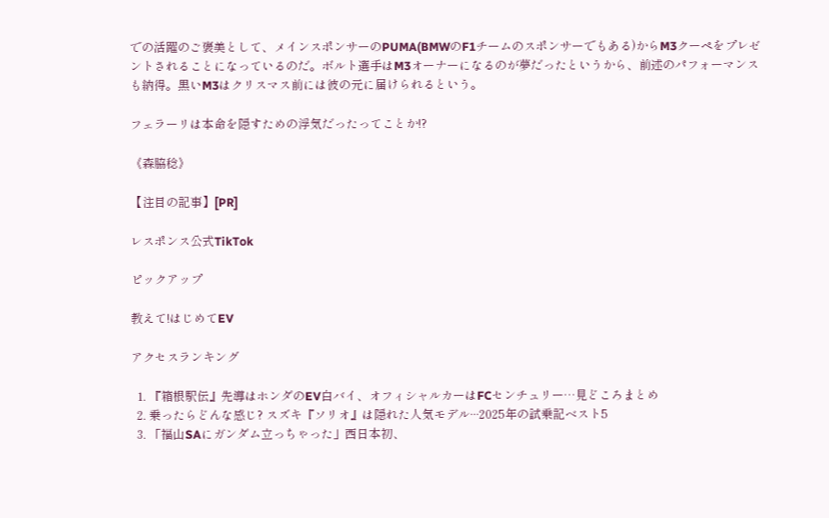での活躍のご褒美として、メインスポンサーのPUMA(BMWのF1チームのスポンサーでもある)からM3クーペをプレゼントされることになっているのだ。ボルト選手はM3オーナーになるのが夢だったというから、前述のパフォーマンスも納得。黒いM3はクリスマス前には彼の元に届けられるという。

フェラーリは本命を隠すための浮気だったってことか!?

《森脇稔》

【注目の記事】[PR]

レスポンス公式TikTok

ピックアップ

教えて!はじめてEV

アクセスランキング

  1. 『箱根駅伝』先導はホンダのEV白バイ、オフィシャルカーはFCセンチュリー…見どころまとめ
  2. 乗ったらどんな感じ? スズキ『ソリオ』は隠れた人気モデル···2025年の試乗記ベスト5
  3. 「福山SAにガンダム立っちゃった」西日本初、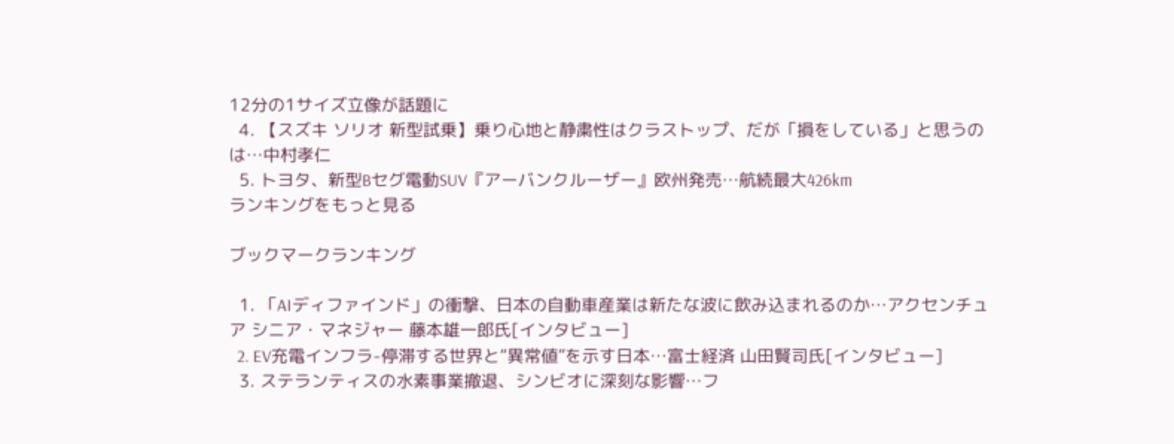12分の1サイズ立像が話題に
  4. 【スズキ ソリオ 新型試乗】乗り心地と静粛性はクラストップ、だが「損をしている」と思うのは…中村孝仁
  5. トヨタ、新型Bセグ電動SUV『アーバンクルーザー』欧州発売…航続最大426km
ランキングをもっと見る

ブックマークランキング

  1. 「AIディファインド」の衝撃、日本の自動車産業は新たな波に飲み込まれるのか…アクセンチュア シニア・マネジャー 藤本雄一郎氏[インタビュー]
  2. EV充電インフラ-停滞する世界と“異常値”を示す日本…富士経済 山田賢司氏[インタビュー]
  3. ステランティスの水素事業撤退、シンビオに深刻な影響…フ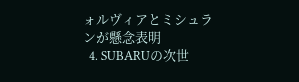ォルヴィアとミシュランが懸念表明
  4. SUBARUの次世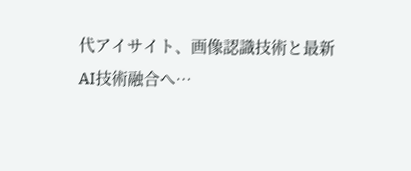代アイサイト、画像認識技術と最新AI技術融合へ…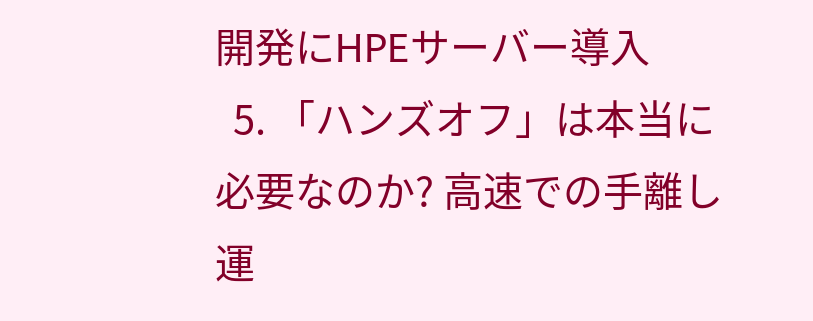開発にHPEサーバー導入
  5. 「ハンズオフ」は本当に必要なのか? 高速での手離し運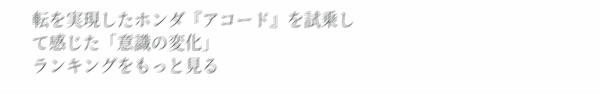転を実現したホンダ『アコード』を試乗して感じた「意識の変化」
ランキングをもっと見る